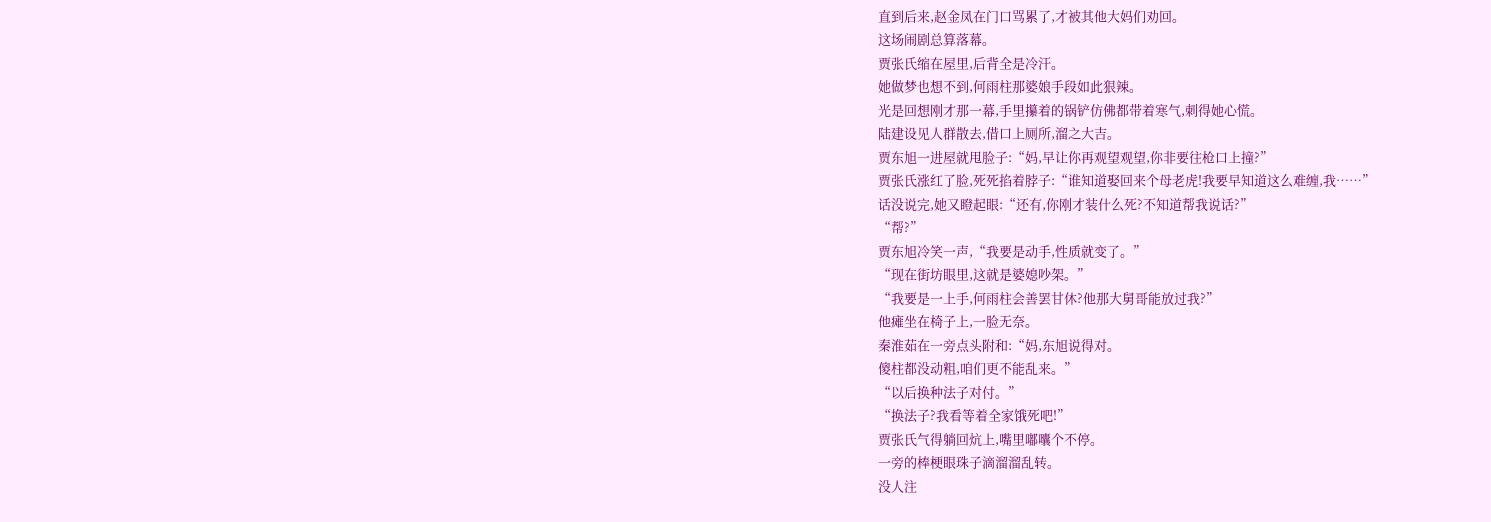直到后来,赵金凤在门口骂累了,才被其他大妈们劝回。
这场闹剧总算落幕。
贾张氏缩在屋里,后背全是冷汗。
她做梦也想不到,何雨柱那婆娘手段如此狠辣。
光是回想刚才那一幕,手里攥着的锅铲仿佛都带着寒气,刺得她心慌。
陆建设见人群散去,借口上厕所,溜之大吉。
贾东旭一进屋就甩脸子:“妈,早让你再观望观望,你非要往枪口上撞?”
贾张氏涨红了脸,死死掐着脖子:“谁知道娶回来个母老虎!我要早知道这么难缠,我……”
话没说完,她又瞪起眼:“还有,你刚才装什么死?不知道帮我说话?”
“帮?”
贾东旭冷笑一声,“我要是动手,性质就变了。”
“现在街坊眼里,这就是婆媳吵架。”
“我要是一上手,何雨柱会善罢甘休?他那大舅哥能放过我?”
他瘫坐在椅子上,一脸无奈。
秦淮茹在一旁点头附和:“妈,东旭说得对。
傻柱都没动粗,咱们更不能乱来。”
“以后换种法子对付。”
“换法子?我看等着全家饿死吧!”
贾张氏气得躺回炕上,嘴里嘟囔个不停。
一旁的棒梗眼珠子滴溜溜乱转。
没人注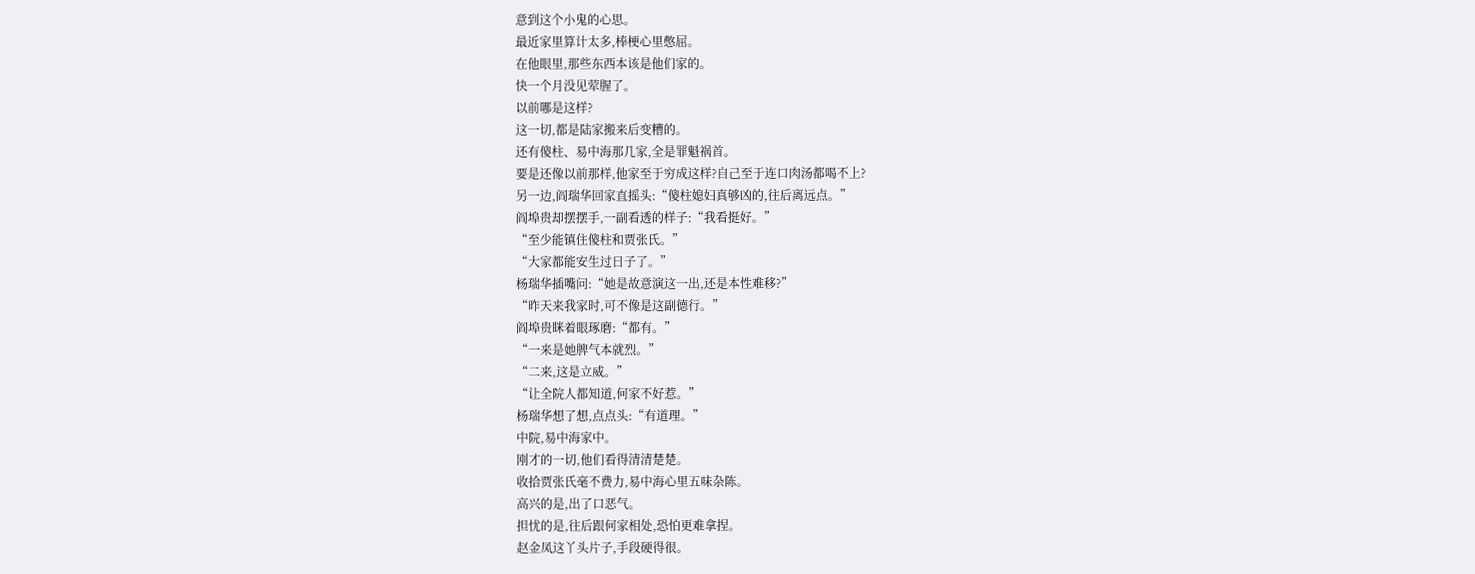意到这个小鬼的心思。
最近家里算计太多,棒梗心里憋屈。
在他眼里,那些东西本该是他们家的。
快一个月没见荤腥了。
以前哪是这样?
这一切,都是陆家搬来后变糟的。
还有傻柱、易中海那几家,全是罪魁祸首。
要是还像以前那样,他家至于穷成这样?自己至于连口肉汤都喝不上?
另一边,阎瑞华回家直摇头:“傻柱媳妇真够凶的,往后离远点。”
阎埠贵却摆摆手,一副看透的样子:“我看挺好。”
“至少能镇住傻柱和贾张氏。”
“大家都能安生过日子了。”
杨瑞华插嘴问:“她是故意演这一出,还是本性难移?”
“昨天来我家时,可不像是这副德行。”
阎埠贵眯着眼琢磨:“都有。”
“一来是她脾气本就烈。”
“二来,这是立威。”
“让全院人都知道,何家不好惹。”
杨瑞华想了想,点点头:“有道理。”
中院,易中海家中。
刚才的一切,他们看得清清楚楚。
收拾贾张氏毫不费力,易中海心里五味杂陈。
高兴的是,出了口恶气。
担忧的是,往后跟何家相处,恐怕更难拿捏。
赵金凤这丫头片子,手段硬得很。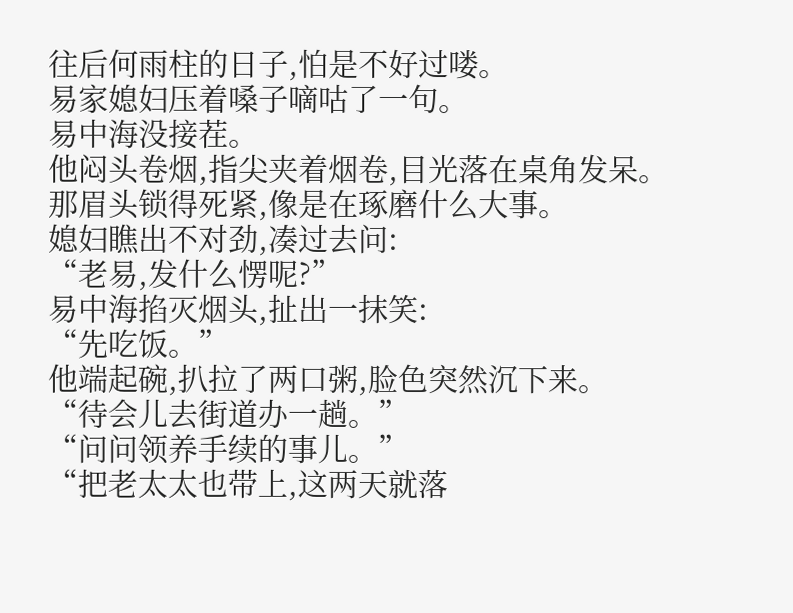往后何雨柱的日子,怕是不好过喽。
易家媳妇压着嗓子嘀咕了一句。
易中海没接茬。
他闷头卷烟,指尖夹着烟卷,目光落在桌角发呆。
那眉头锁得死紧,像是在琢磨什么大事。
媳妇瞧出不对劲,凑过去问:
“老易,发什么愣呢?”
易中海掐灭烟头,扯出一抹笑:
“先吃饭。”
他端起碗,扒拉了两口粥,脸色突然沉下来。
“待会儿去街道办一趟。”
“问问领养手续的事儿。”
“把老太太也带上,这两天就落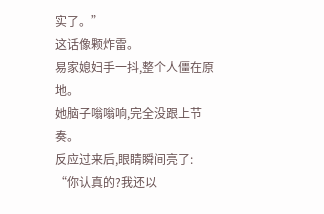实了。”
这话像颗炸雷。
易家媳妇手一抖,整个人僵在原地。
她脑子嗡嗡响,完全没跟上节奏。
反应过来后,眼睛瞬间亮了:
“你认真的?我还以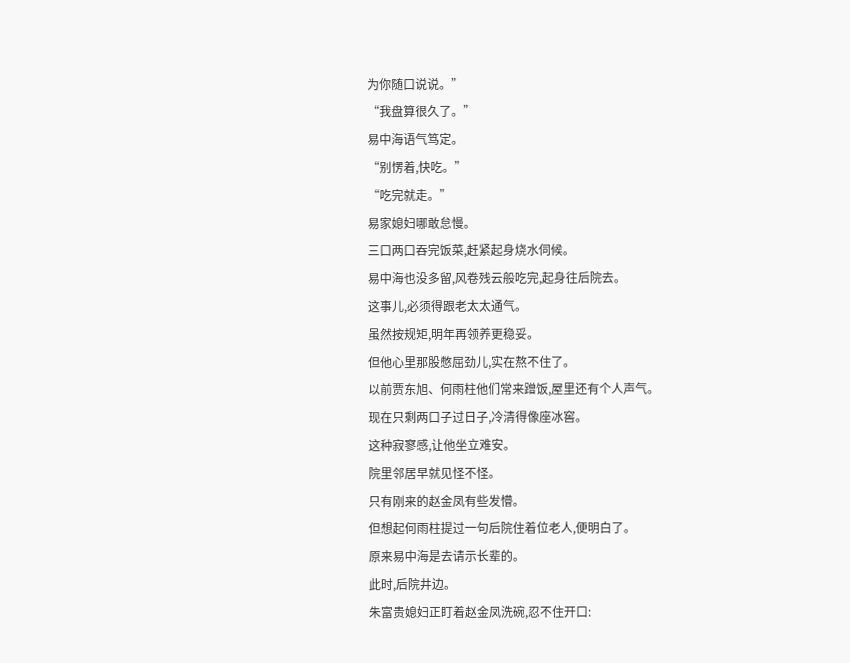为你随口说说。”
“我盘算很久了。”
易中海语气笃定。
“别愣着,快吃。”
“吃完就走。”
易家媳妇哪敢怠慢。
三口两口吞完饭菜,赶紧起身烧水伺候。
易中海也没多留,风卷残云般吃完,起身往后院去。
这事儿,必须得跟老太太通气。
虽然按规矩,明年再领养更稳妥。
但他心里那股憋屈劲儿,实在熬不住了。
以前贾东旭、何雨柱他们常来蹭饭,屋里还有个人声气。
现在只剩两口子过日子,冷清得像座冰窖。
这种寂寥感,让他坐立难安。
院里邻居早就见怪不怪。
只有刚来的赵金凤有些发懵。
但想起何雨柱提过一句后院住着位老人,便明白了。
原来易中海是去请示长辈的。
此时,后院井边。
朱富贵媳妇正盯着赵金凤洗碗,忍不住开口: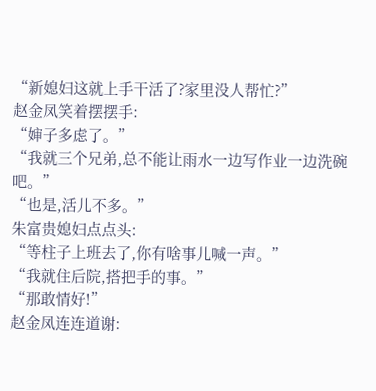“新媳妇这就上手干活了?家里没人帮忙?”
赵金凤笑着摆摆手:
“婶子多虑了。”
“我就三个兄弟,总不能让雨水一边写作业一边洗碗吧。”
“也是,活儿不多。”
朱富贵媳妇点点头:
“等柱子上班去了,你有啥事儿喊一声。”
“我就住后院,搭把手的事。”
“那敢情好!”
赵金凤连连道谢: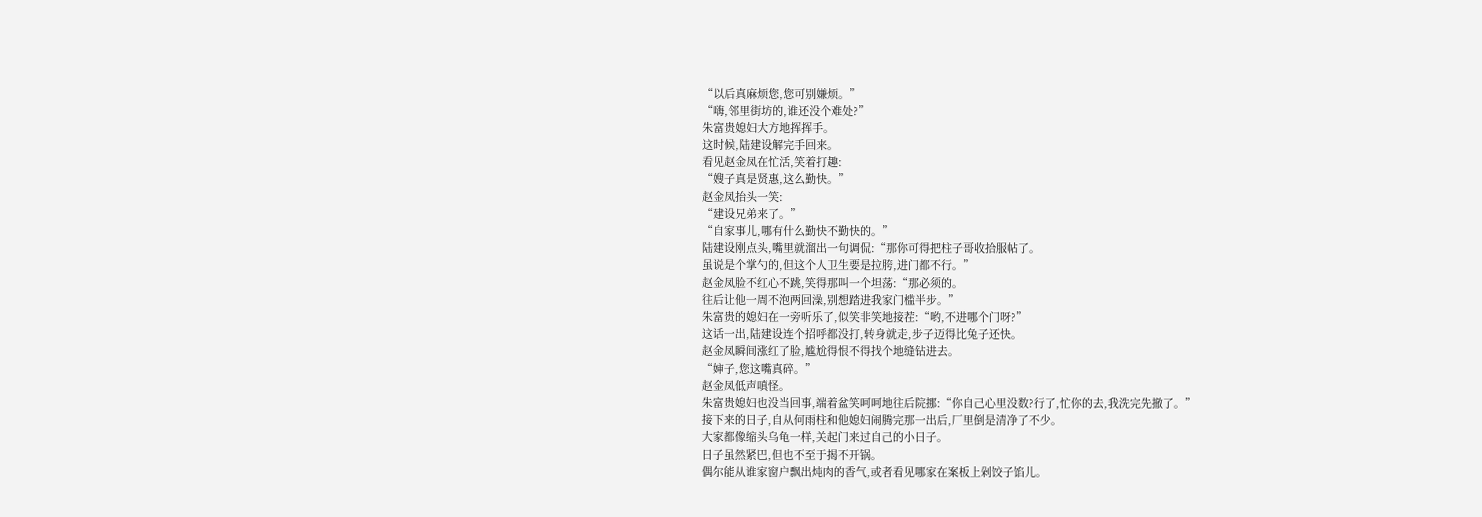“以后真麻烦您,您可别嫌烦。”
“嗨,邻里街坊的,谁还没个难处?”
朱富贵媳妇大方地挥挥手。
这时候,陆建设解完手回来。
看见赵金凤在忙活,笑着打趣:
“嫂子真是贤惠,这么勤快。”
赵金凤抬头一笑:
“建设兄弟来了。”
“自家事儿,哪有什么勤快不勤快的。”
陆建设刚点头,嘴里就溜出一句调侃:“那你可得把柱子哥收拾服帖了。
虽说是个掌勺的,但这个人卫生要是拉胯,进门都不行。”
赵金凤脸不红心不跳,笑得那叫一个坦荡:“那必须的。
往后让他一周不泡两回澡,别想踏进我家门槛半步。”
朱富贵的媳妇在一旁听乐了,似笑非笑地接茬:“哟,不进哪个门呀?”
这话一出,陆建设连个招呼都没打,转身就走,步子迈得比兔子还快。
赵金凤瞬间涨红了脸,尴尬得恨不得找个地缝钻进去。
“婶子,您这嘴真碎。”
赵金凤低声嗔怪。
朱富贵媳妇也没当回事,端着盆笑呵呵地往后院挪:“你自己心里没数?行了,忙你的去,我洗完先撤了。”
接下来的日子,自从何雨柱和他媳妇闹腾完那一出后,厂里倒是清净了不少。
大家都像缩头乌龟一样,关起门来过自己的小日子。
日子虽然紧巴,但也不至于揭不开锅。
偶尔能从谁家窗户飘出炖肉的香气,或者看见哪家在案板上剁饺子馅儿。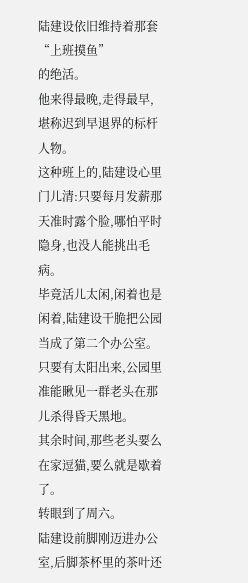陆建设依旧维持着那套“上班摸鱼”
的绝活。
他来得最晚,走得最早,堪称迟到早退界的标杆人物。
这种班上的,陆建设心里门儿清:只要每月发薪那天准时露个脸,哪怕平时隐身,也没人能挑出毛病。
毕竟活儿太闲,闲着也是闲着,陆建设干脆把公园当成了第二个办公室。
只要有太阳出来,公园里准能瞅见一群老头在那儿杀得昏天黑地。
其余时间,那些老头要么在家逗猫,要么就是歇着了。
转眼到了周六。
陆建设前脚刚迈进办公室,后脚茶杯里的茶叶还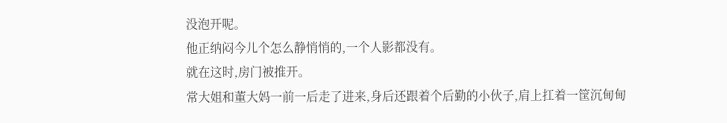没泡开呢。
他正纳闷今儿个怎么静悄悄的,一个人影都没有。
就在这时,房门被推开。
常大姐和董大妈一前一后走了进来,身后还跟着个后勤的小伙子,肩上扛着一筐沉甸甸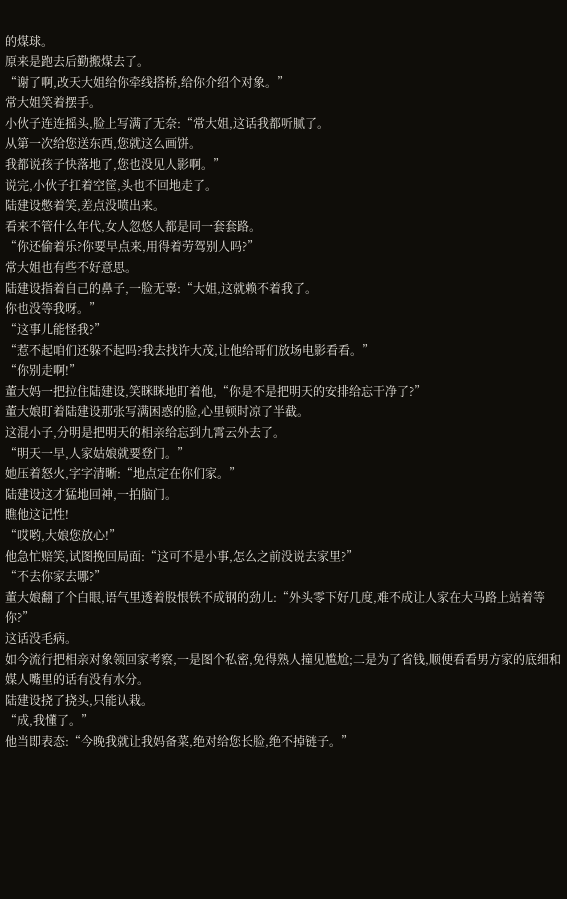的煤球。
原来是跑去后勤搬煤去了。
“谢了啊,改天大姐给你牵线搭桥,给你介绍个对象。”
常大姐笑着摆手。
小伙子连连摇头,脸上写满了无奈:“常大姐,这话我都听腻了。
从第一次给您送东西,您就这么画饼。
我都说孩子快落地了,您也没见人影啊。”
说完,小伙子扛着空筐,头也不回地走了。
陆建设憋着笑,差点没喷出来。
看来不管什么年代,女人忽悠人都是同一套套路。
“你还偷着乐?你要早点来,用得着劳驾别人吗?”
常大姐也有些不好意思。
陆建设指着自己的鼻子,一脸无辜:“大姐,这就赖不着我了。
你也没等我呀。”
“这事儿能怪我?”
“惹不起咱们还躲不起吗?我去找许大茂,让他给哥们放场电影看看。”
“你别走啊!”
董大妈一把拉住陆建设,笑眯眯地盯着他,“你是不是把明天的安排给忘干净了?”
董大娘盯着陆建设那张写满困惑的脸,心里顿时凉了半截。
这混小子,分明是把明天的相亲给忘到九霄云外去了。
“明天一早,人家姑娘就要登门。”
她压着怒火,字字清晰:“地点定在你们家。”
陆建设这才猛地回神,一拍脑门。
瞧他这记性!
“哎哟,大娘您放心!”
他急忙赔笑,试图挽回局面:“这可不是小事,怎么之前没说去家里?”
“不去你家去哪?”
董大娘翻了个白眼,语气里透着股恨铁不成钢的劲儿:“外头零下好几度,难不成让人家在大马路上站着等你?”
这话没毛病。
如今流行把相亲对象领回家考察,一是图个私密,免得熟人撞见尴尬;二是为了省钱,顺便看看男方家的底细和媒人嘴里的话有没有水分。
陆建设挠了挠头,只能认栽。
“成,我懂了。”
他当即表态:“今晚我就让我妈备菜,绝对给您长脸,绝不掉链子。”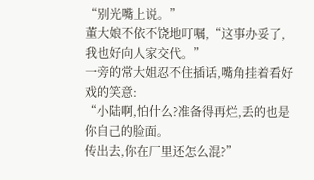“别光嘴上说。”
董大娘不依不饶地叮嘱,“这事办妥了,我也好向人家交代。”
一旁的常大姐忍不住插话,嘴角挂着看好戏的笑意:
“小陆啊,怕什么?准备得再烂,丢的也是你自己的脸面。
传出去,你在厂里还怎么混?”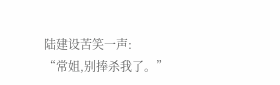陆建设苦笑一声:
“常姐,别捧杀我了。”